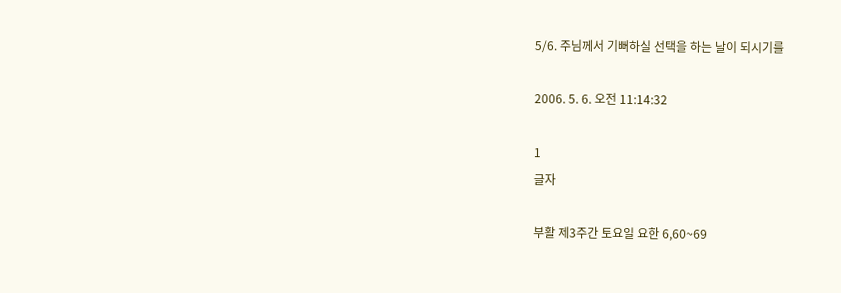5/6. 주님께서 기뻐하실 선택을 하는 날이 되시기를

2006. 5. 6. 오전 11:14:32

1
글자

부활 제3주간 토요일 요한 6,60~69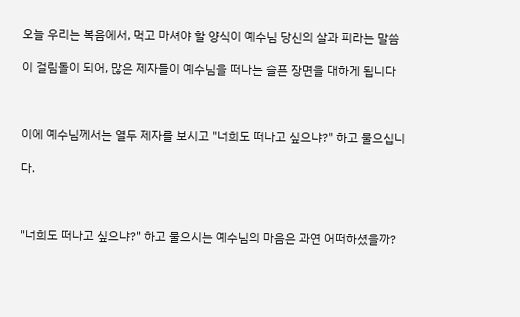오늘 우리는 복음에서, 먹고 마셔야 할 양식이 예수님 당신의 살과 피라는 말씀

이 걸림돌이 되어, 많은 제자들이 예수님을 떠나는 슬픈 장면을 대하게 됩니다



이에 예수님께서는 열두 제자를 보시고 "너희도 떠나고 싶으냐?" 하고 물으십니

다.



"너희도 떠나고 싶으냐?" 하고 물으시는 예수님의 마음은 과연 어떠하셨을까?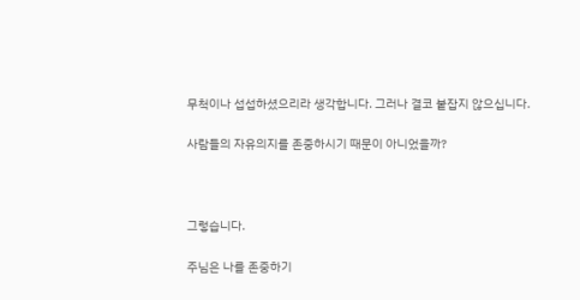무척이나 섭섭하셨으리라 생각합니다. 그러나 결코 붙잡지 않으십니다.

사람들의 자유의지를 존중하시기 때문이 아니었을까?



그렇습니다.

주님은 나를 존중하기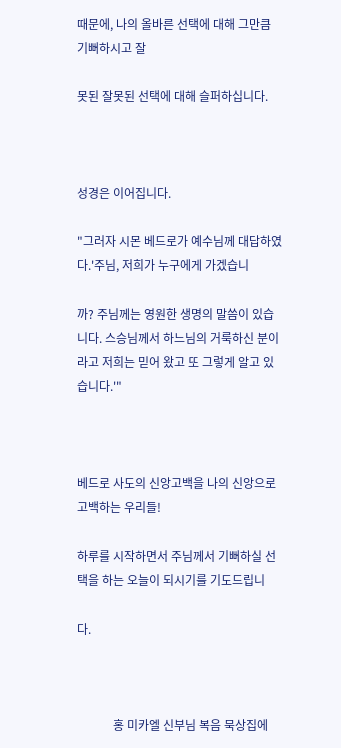때문에, 나의 올바른 선택에 대해 그만큼 기뻐하시고 잘

못된 잘못된 선택에 대해 슬퍼하십니다.



성경은 이어집니다.

"그러자 시몬 베드로가 예수님께 대답하였다.'주님, 저희가 누구에게 가겠습니

까? 주님께는 영원한 생명의 말씀이 있습니다. 스승님께서 하느님의 거룩하신 분이라고 저희는 믿어 왔고 또 그렇게 알고 있습니다.'"



베드로 사도의 신앙고백을 나의 신앙으로 고백하는 우리들!

하루를 시작하면서 주님께서 기뻐하실 선택을 하는 오늘이 되시기를 기도드립니

다.



            홍 미카엘 신부님 복음 묵상집에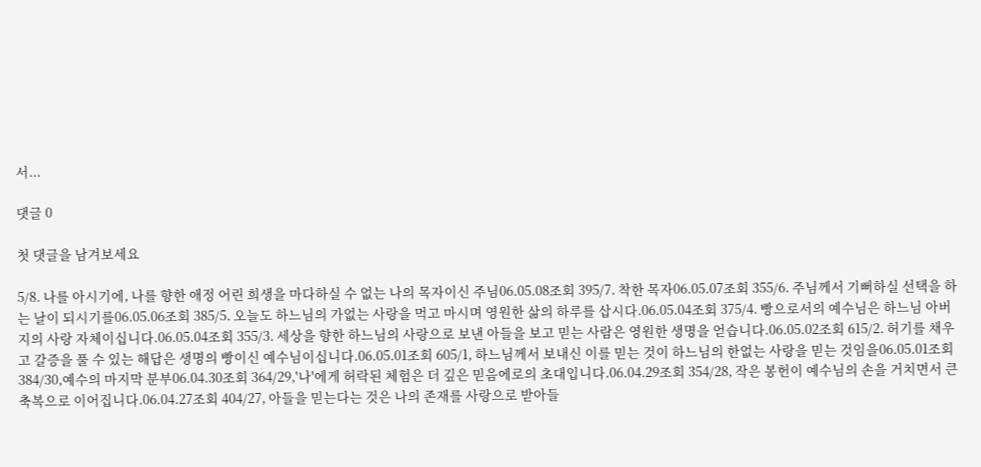서...

댓글 0

첫 댓글을 남겨보세요

5/8. 나를 아시기에, 나를 향한 애정 어린 희생을 마다하실 수 없는 나의 목자이신 주님06.05.08조회 395/7. 착한 목자06.05.07조회 355/6. 주님께서 기뻐하실 선택을 하는 날이 되시기를06.05.06조회 385/5. 오늘도 하느님의 가없는 사랑을 먹고 마시며 영원한 삶의 하루를 삽시다.06.05.04조회 375/4. 빵으로서의 예수님은 하느님 아버지의 사랑 자체이십니다.06.05.04조회 355/3. 세상을 향한 하느님의 사랑으로 보낸 아들을 보고 믿는 사람은 영원한 생명을 얻습니다.06.05.02조회 615/2. 허기를 채우고 갈증을 풀 수 있는 해답은 생명의 빵이신 예수님이십니다.06.05.01조회 605/1, 하느님께서 보내신 이를 믿는 것이 하느님의 한없는 사랑을 믿는 것임을06.05.01조회 384/30,예수의 마지막 분부06.04.30조회 364/29,'나'에게 허락된 체험은 더 깊은 믿음에로의 초대입니다.06.04.29조회 354/28, 작은 봉헌이 예수님의 손을 거치면서 큰 축복으로 이어집니다.06.04.27조회 404/27, 아들을 믿는다는 것은 나의 존재를 사랑으로 받아들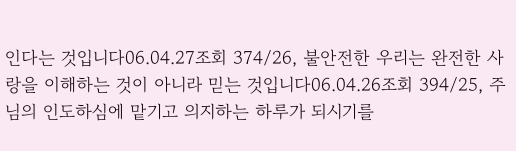인다는 것입니다06.04.27조회 374/26, 불안전한 우리는 완전한 사랑을 이해하는 것이 아니라 믿는 것입니다06.04.26조회 394/25, 주님의 인도하심에 맡기고 의지하는 하루가 되시기를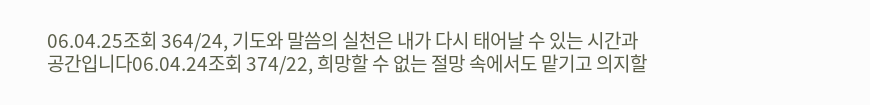06.04.25조회 364/24, 기도와 말씀의 실천은 내가 다시 태어날 수 있는 시간과 공간입니다06.04.24조회 374/22, 희망할 수 없는 절망 속에서도 맡기고 의지할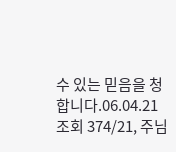수 있는 믿음을 청합니다.06.04.21조회 374/21, 주님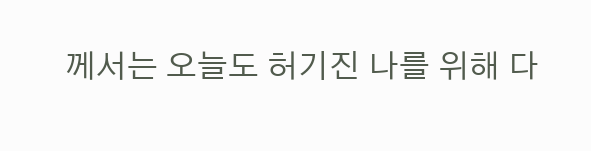께서는 오늘도 허기진 나를 위해 다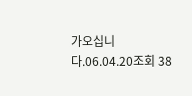가오십니다.06.04.20조회 38